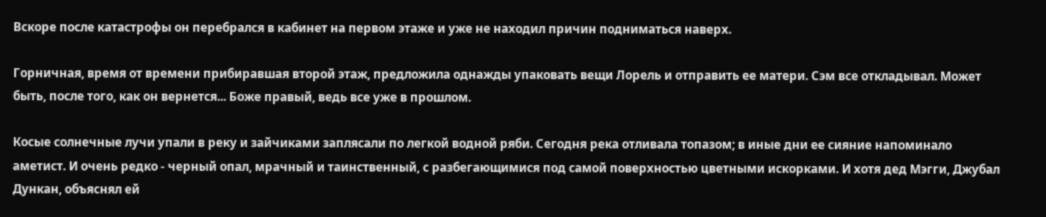Вскоре после катастрофы он перебрался в кабинет на первом этаже и уже не находил причин подниматься наверх.

Горничная, время от времени прибиравшая второй этаж, предложила однажды упаковать вещи Лорель и отправить ее матери. Сэм все откладывал. Может быть, после того, как он вернется... Боже правый, ведь все уже в прошлом.

Косые солнечные лучи упали в реку и зайчиками заплясали по легкой водной ряби. Сегодня река отливала топазом; в иные дни ее сияние напоминало аметист. И очень редко - черный опал, мрачный и таинственный, с разбегающимися под самой поверхностью цветными искорками. И хотя дед Мэгги, Джубал Дункан, объяснял ей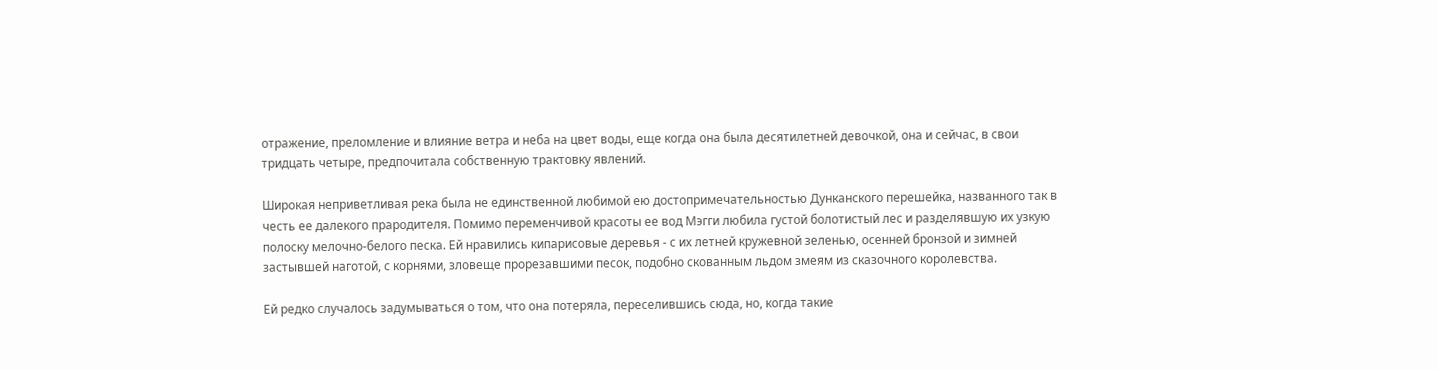отражение, преломление и влияние ветра и неба на цвет воды, еще когда она была десятилетней девочкой, она и сейчас, в свои тридцать четыре, предпочитала собственную трактовку явлений.

Широкая неприветливая река была не единственной любимой ею достопримечательностью Дунканского перешейка, названного так в честь ее далекого прародителя. Помимо переменчивой красоты ее вод Мэгги любила густой болотистый лес и разделявшую их узкую полоску мелочно-белого песка. Ей нравились кипарисовые деревья - с их летней кружевной зеленью, осенней бронзой и зимней застывшей наготой, с корнями, зловеще прорезавшими песок, подобно скованным льдом змеям из сказочного королевства.

Ей редко случалось задумываться о том, что она потеряла, переселившись сюда, но, когда такие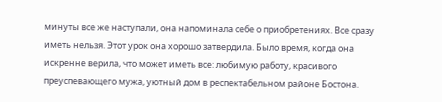минуты все же наступали, она напоминала себе о приобретениях. Все сразу иметь нельзя. Этот урок она хорошо затвердила. Было время, когда она искренне верила, что может иметь все: любимую работу, красивого преуспевающего мужа, уютный дом в респектабельном районе Бостона.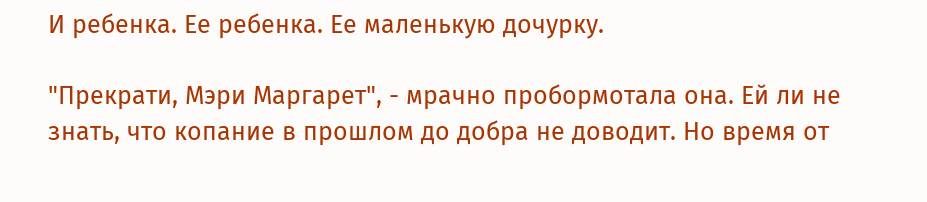И ребенка. Ее ребенка. Ее маленькую дочурку.

"Прекрати, Мэри Маргарет", - мрачно пробормотала она. Ей ли не знать, что копание в прошлом до добра не доводит. Но время от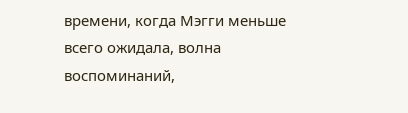времени, когда Мэгги меньше всего ожидала, волна воспоминаний,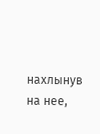нахлынув на нее,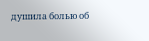душила болью об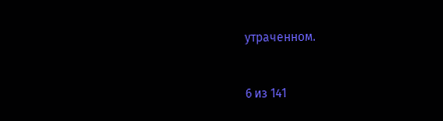утраченном.



6 из 141